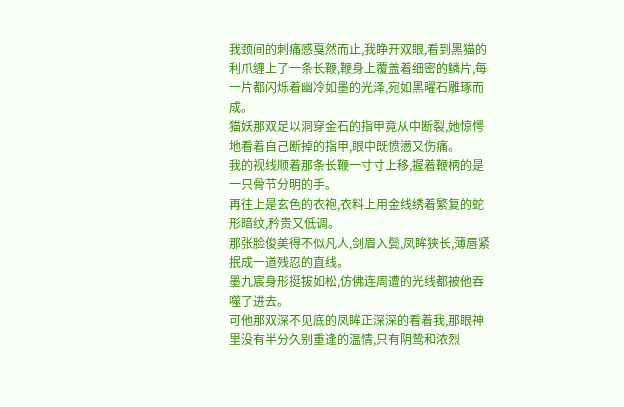我颈间的刺痛感戛然而止,我睁开双眼,看到黑猫的利爪缠上了一条长鞭,鞭身上覆盖着细密的鳞片,每一片都闪烁着幽冷如墨的光泽,宛如黑曜石雕琢而成。
猫妖那双足以洞穿金石的指甲竟从中断裂,她惊愕地看着自己断掉的指甲,眼中既愤懑又伤痛。
我的视线顺着那条长鞭一寸寸上移,握着鞭柄的是一只骨节分明的手。
再往上是玄色的衣袍,衣料上用金线绣着繁复的蛇形暗纹,矜贵又低调。
那张脸俊美得不似凡人,剑眉入鬓,凤眸狭长,薄唇紧抿成一道残忍的直线。
墨九宸身形挺拔如松,仿佛连周遭的光线都被他吞噬了进去。
可他那双深不见底的凤眸正深深的看着我,那眼神里没有半分久别重逢的温情,只有阴鸷和浓烈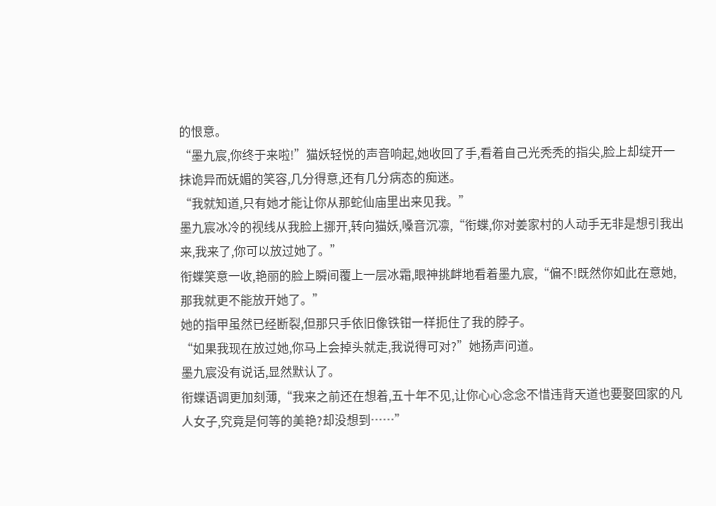的恨意。
“墨九宸,你终于来啦!”猫妖轻悦的声音响起,她收回了手,看着自己光秃秃的指尖,脸上却绽开一抹诡异而妩媚的笑容,几分得意,还有几分病态的痴迷。
“我就知道,只有她才能让你从那蛇仙庙里出来见我。”
墨九宸冰冷的视线从我脸上挪开,转向猫妖,嗓音沉凛,“衔蝶,你对姜家村的人动手无非是想引我出来,我来了,你可以放过她了。”
衔蝶笑意一收,艳丽的脸上瞬间覆上一层冰霜,眼神挑衅地看着墨九宸,“偏不!既然你如此在意她,那我就更不能放开她了。”
她的指甲虽然已经断裂,但那只手依旧像铁钳一样扼住了我的脖子。
“如果我现在放过她,你马上会掉头就走,我说得可对?”她扬声问道。
墨九宸没有说话,显然默认了。
衔蝶语调更加刻薄,“我来之前还在想着,五十年不见,让你心心念念不惜违背天道也要娶回家的凡人女子,究竟是何等的美艳?却没想到……”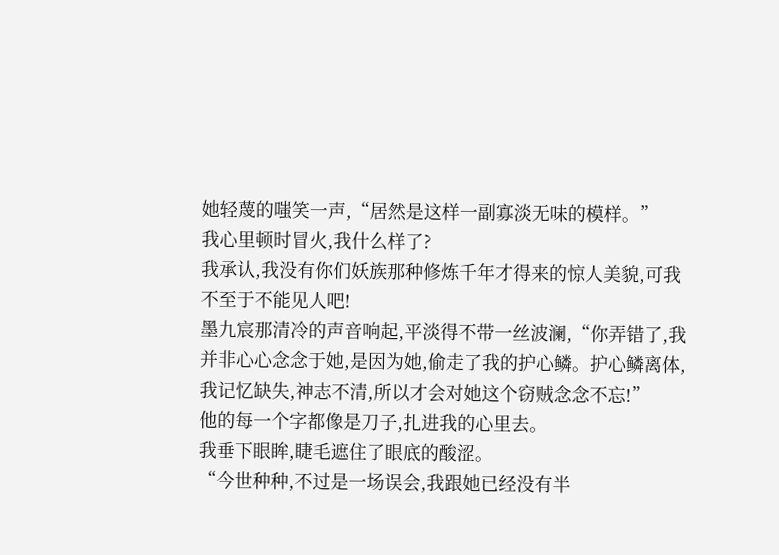她轻蔑的嗤笑一声,“居然是这样一副寡淡无味的模样。”
我心里顿时冒火,我什么样了?
我承认,我没有你们妖族那种修炼千年才得来的惊人美貌,可我不至于不能见人吧!
墨九宸那清冷的声音响起,平淡得不带一丝波澜,“你弄错了,我并非心心念念于她,是因为她,偷走了我的护心鳞。护心鳞离体,我记忆缺失,神志不清,所以才会对她这个窃贼念念不忘!”
他的每一个字都像是刀子,扎进我的心里去。
我垂下眼眸,睫毛遮住了眼底的酸涩。
“今世种种,不过是一场误会,我跟她已经没有半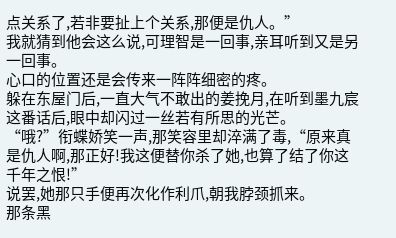点关系了,若非要扯上个关系,那便是仇人。”
我就猜到他会这么说,可理智是一回事,亲耳听到又是另一回事。
心口的位置还是会传来一阵阵细密的疼。
躲在东屋门后,一直大气不敢出的姜挽月,在听到墨九宸这番话后,眼中却闪过一丝若有所思的光芒。
“哦?”衔蝶娇笑一声,那笑容里却淬满了毒,“原来真是仇人啊,那正好!我这便替你杀了她,也算了结了你这千年之恨!”
说罢,她那只手便再次化作利爪,朝我脖颈抓来。
那条黑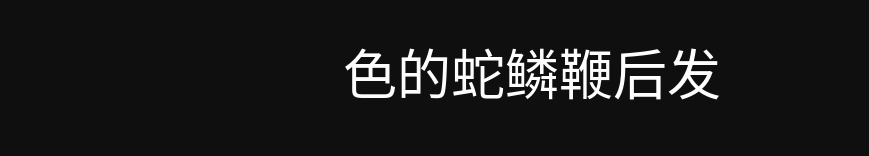色的蛇鳞鞭后发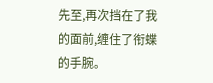先至,再次挡在了我的面前,缠住了衔蝶的手腕。